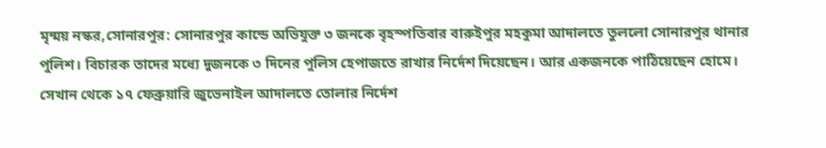মৃন্ময় নস্কর,সোনারপুর: সোনারপুর কান্ডে অভিযুক্ত ৩ জনকে বৃহস্পতিবার বারুইপুর মহকুমা আদালতে তুললো সোনারপুর থানার পুলিশ। বিচারক তাদের মধ্যে দুজনকে ৩ দিনের পুলিস হেপাজতে রাখার নির্দেশ দিয়েছেন। আর একজনকে পাঠিয়েছেন হোমে। সেখান থেকে ১৭ ফেব্রুয়ারি জুভেনাইল আদালতে তোলার নির্দেশ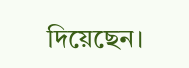দিয়েছেন।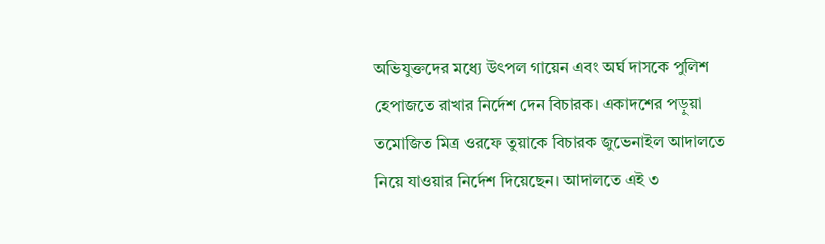অভিযুক্তদের মধ্যে উৎপল গায়েন এবং অর্ঘ দাসকে পুলিশ হেপাজতে রাখার নির্দেশ দেন বিচারক। একাদশের পড়ুয়া তমোজিত মিত্র ওরফে তুয়াকে বিচারক জুভেনাইল আদালতে নিয়ে যাওয়ার নির্দেশ দিয়েছেন। আদালতে এই ৩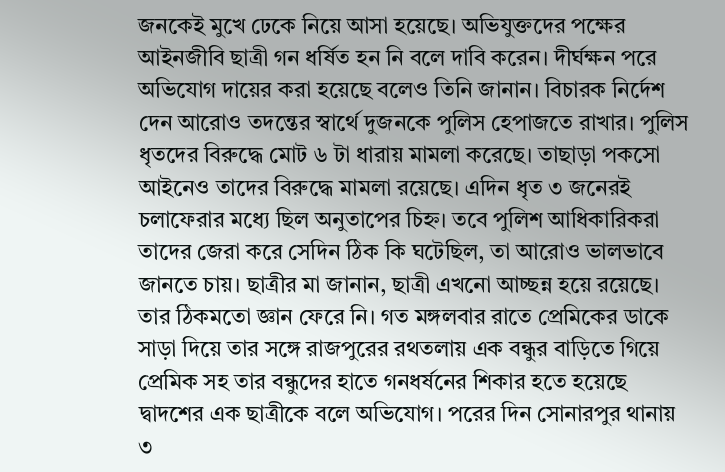জনকেই মুখে ঢেকে নিয়ে আসা হয়েছে। অভিযুক্তদের পক্ষের আইনজীবি ছাত্রী গন ধর্ষিত হন নি বলে দাবি করেন। দীর্ঘক্ষন পরে অভিযোগ দায়ের করা হয়েছে বলেও তিনি জানান। বিচারক নির্দেশ দেন আরোও তদন্তের স্বার্থে দুজনকে পুলিস হেপাজতে রাখার। পুলিস ধৃতদের বিরুদ্ধে মোট ৬ টা ধারায় মামলা করেছে। তাছাড়া পকসো আইনেও তাদের বিরুদ্ধে মামলা রয়েছে। এদিন ধৃত ৩ জনেরই চলাফেরার মধ্যে ছিল অনুতাপের চিহ্ন। তবে পুলিশ আধিকারিকরা তাদের জেরা করে সেদিন ঠিক কি ঘটেছিল, তা আরোও ভালভাবে জানতে চায়। ছাত্রীর মা জানান, ছাত্রী এখনো আচ্ছন্ন হয়ে রয়েছে। তার ঠিকমতো জ্ঞান ফেরে নি। গত মঙ্গলবার রাতে প্রেমিকের ডাকে সাড়া দিয়ে তার সঙ্গে রাজপুরের রথতলায় এক বন্ধুর বাড়িতে গিয়ে প্রেমিক সহ তার বন্ধুদের হাতে গনধর্ষনের শিকার হতে হয়েছে দ্বাদশের এক ছাত্রীকে বলে অভিযোগ। পরের দিন সোনারপুর থানায় ৩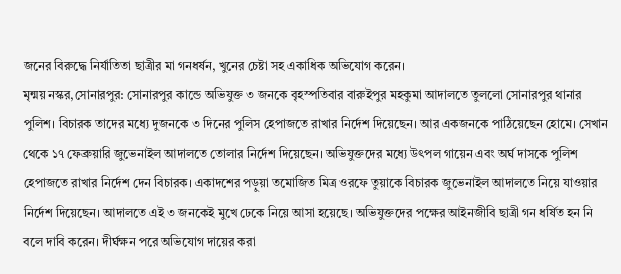জনের বিরুদ্ধে নির্যাতিতা ছাত্রীর মা গনধর্ষন, খুনের চেষ্টা সহ একাধিক অভিযোগ করেন।
মৃন্ময় নস্কর,সোনারপুর: সোনারপুর কান্ডে অভিযুক্ত ৩ জনকে বৃহস্পতিবার বারুইপুর মহকুমা আদালতে তুললো সোনারপুর থানার পুলিশ। বিচারক তাদের মধ্যে দুজনকে ৩ দিনের পুলিস হেপাজতে রাখার নির্দেশ দিয়েছেন। আর একজনকে পাঠিয়েছেন হোমে। সেখান থেকে ১৭ ফেব্রুয়ারি জুভেনাইল আদালতে তোলার নির্দেশ দিয়েছেন। অভিযুক্তদের মধ্যে উৎপল গায়েন এবং অর্ঘ দাসকে পুলিশ হেপাজতে রাখার নির্দেশ দেন বিচারক। একাদশের পড়ুয়া তমোজিত মিত্র ওরফে তুয়াকে বিচারক জুভেনাইল আদালতে নিয়ে যাওয়ার নির্দেশ দিয়েছেন। আদালতে এই ৩ জনকেই মুখে ঢেকে নিয়ে আসা হয়েছে। অভিযুক্তদের পক্ষের আইনজীবি ছাত্রী গন ধর্ষিত হন নি বলে দাবি করেন। দীর্ঘক্ষন পরে অভিযোগ দায়ের করা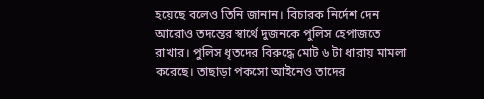হয়েছে বলেও তিনি জানান। বিচারক নির্দেশ দেন আরোও তদন্তের স্বার্থে দুজনকে পুলিস হেপাজতে রাখার। পুলিস ধৃতদের বিরুদ্ধে মোট ৬ টা ধারায় মামলা করেছে। তাছাড়া পকসো আইনেও তাদের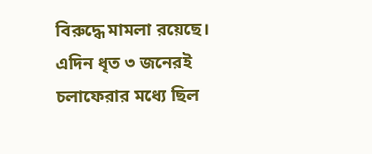বিরুদ্ধে মামলা রয়েছে। এদিন ধৃত ৩ জনেরই চলাফেরার মধ্যে ছিল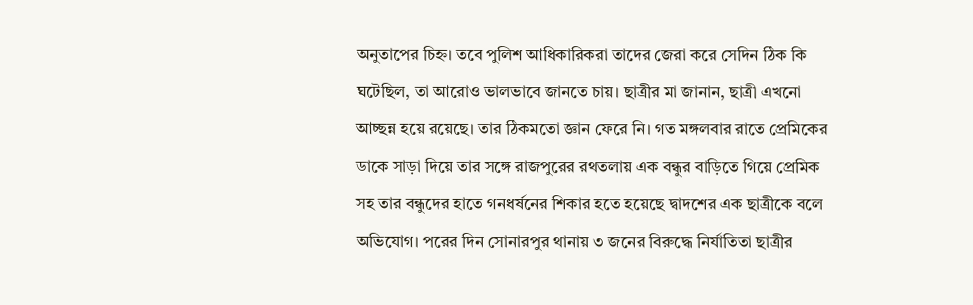অনুতাপের চিহ্ন। তবে পুলিশ আধিকারিকরা তাদের জেরা করে সেদিন ঠিক কি ঘটেছিল, তা আরোও ভালভাবে জানতে চায়। ছাত্রীর মা জানান, ছাত্রী এখনো আচ্ছন্ন হয়ে রয়েছে। তার ঠিকমতো জ্ঞান ফেরে নি। গত মঙ্গলবার রাতে প্রেমিকের ডাকে সাড়া দিয়ে তার সঙ্গে রাজপুরের রথতলায় এক বন্ধুর বাড়িতে গিয়ে প্রেমিক সহ তার বন্ধুদের হাতে গনধর্ষনের শিকার হতে হয়েছে দ্বাদশের এক ছাত্রীকে বলে অভিযোগ। পরের দিন সোনারপুর থানায় ৩ জনের বিরুদ্ধে নির্যাতিতা ছাত্রীর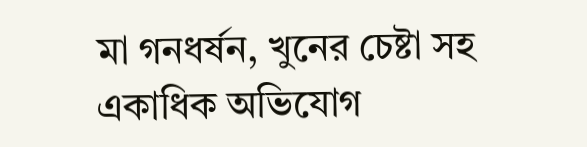মা গনধর্ষন, খুনের চেষ্টা সহ একাধিক অভিযোগ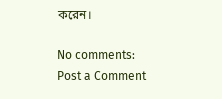করেন।

No comments:
Post a Comment